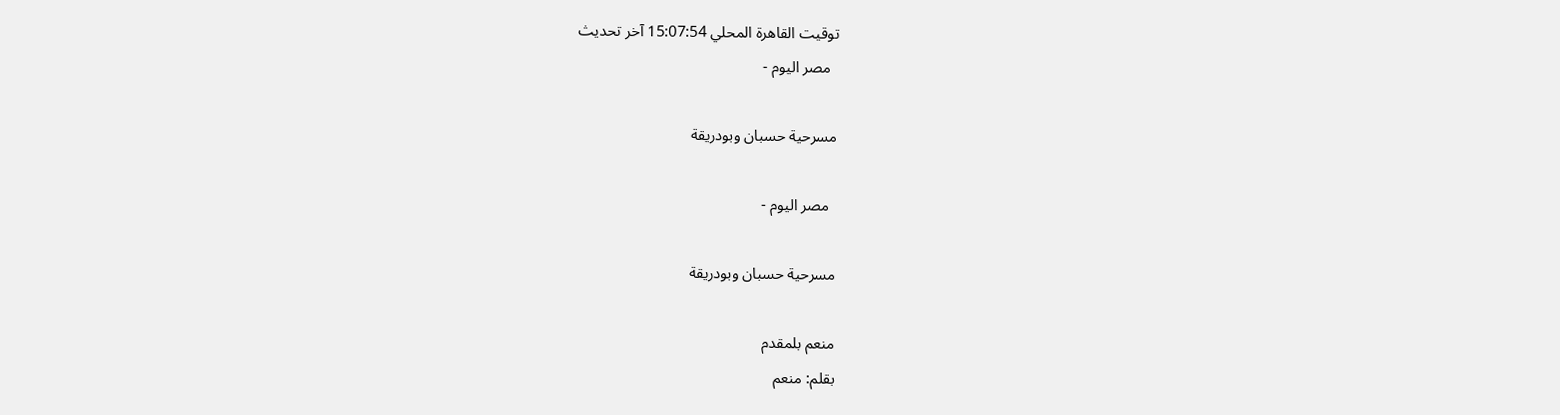توقيت القاهرة المحلي 15:07:54 آخر تحديث
  مصر اليوم -

مسرحية حسبان وبودريقة

  مصر اليوم -

مسرحية حسبان وبودريقة

منعم بلمقدم
بقلم: منعم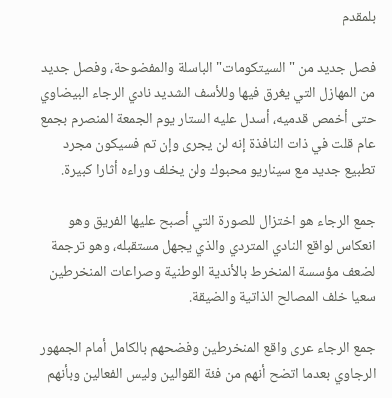بلمقدم

فصل جديد من "السيتكومات" الباسلة والمفضوحة، وفصل جديد من المهازل التي يغرق فيها وللأسف الشديد نادي الرجاء البيضاوي حتى أخمص قدميه، أسدل عليه الستار يوم الجمعة المنصرم بجمع عام قلت في ذات النافذة إنه لن يجرى وإن تم فسيكون مجرد تطبيع جديد مع سيناريو محبوك ولن يخلف وراءه أثارا كبيرة.

جمع الرجاء هو اختزال للصورة التي أصبح عليها الفريق وهو انعكاس لواقع النادي المتردي والذي يجهل مستقبله، وهو ترجمة لضعف مؤسسة المنخرط بالأندية الوطنية وصراعات المنخرطين سعيا خلف المصالح الذاتية والضيقة.

جمع الرجاء عرى واقع المنخرطين وفضحهم بالكامل أمام الجمهور الرجاوي بعدما اتضح أنهم من فئة القوالين وليس الفعالين وبأنهم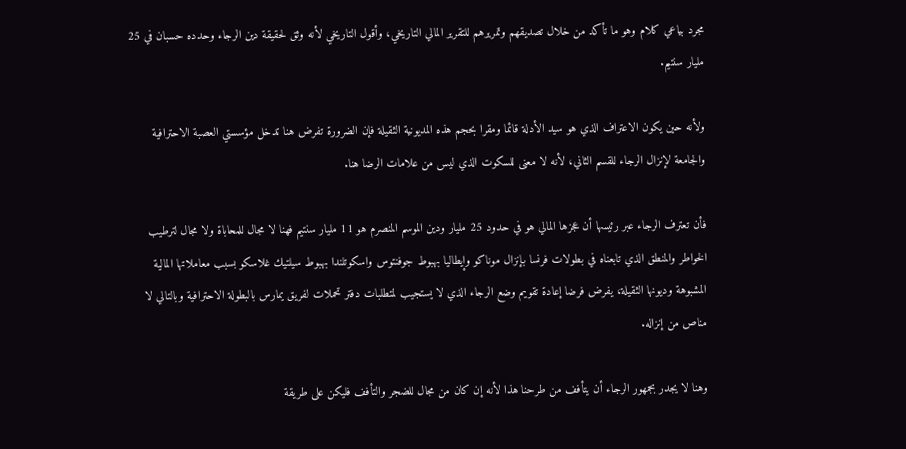مجرد بياعي كلام وهو ما تأكد من خلال تصديقهم وتمريرهم للتقرير المالي التاريخي، وأقول التاريخي لأنه وثق لحقيقة دين الرجاء وحدده حسبان في 25 مليار سنتيم.

ولأنه حين يكون الاعتراف الذي هو سيد الأدلة قائما ومقرا بحجم هذه المديونية الثقيلة فإن الضرورة تفرض هنا تدخل مؤسستي العصبة الاحترافية والجامعة لإنزال الرجاء للقسم الثاني، لأنه لا معنى للسكوت الذي ليس من علامات الرضا هنا.

فأن تعترف الرجاء عبر رئيسها أن عجزها المالي هو في حدود 25 مليار ودين الموسم المنصرم هو 11 مليار سنتيم فهنا لا مجال للمحاباة ولا مجال لترطيب الخواطر والمنطق الذي تابعناه في بطولات فرنسا بإنزال موناكو وإيطاليا بهبوط جوفنتوس واسكوتلندا بهبوط سيلتيك غلاسكو بسبب معاملاتها المالية المشبوهة وديونها الثقيلة، يفرض فرضا إعادة تقويم وضع الرجاء الذي لا يستجيب لمتطلبات دفتر تحملات لفريق يمارس بالبطولة الاحترافية وبالتالي لا مناص من إنزاله.

وهنا لا يجدر بجمهور الرجاء أن يتأفف من طرحنا هذا لأنه إن كان من مجال للضجر والتأفف فليكن على طريقة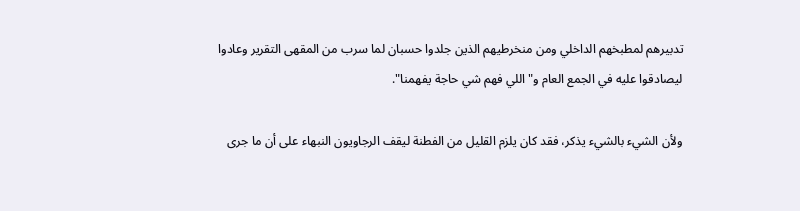تدبيرهم لمطبخهم الداخلي ومن منخرطيهم الذين جلدوا حسبان لما سرب من المقهى التقرير وعادوا ليصادقوا عليه في الجمع العام و"اللي فهم شي حاجة يفهمنا".

ولأن الشيء بالشيء يذكر، فقد كان يلزم القليل من الفطنة ليقف الرجاويون النبهاء على أن ما جرى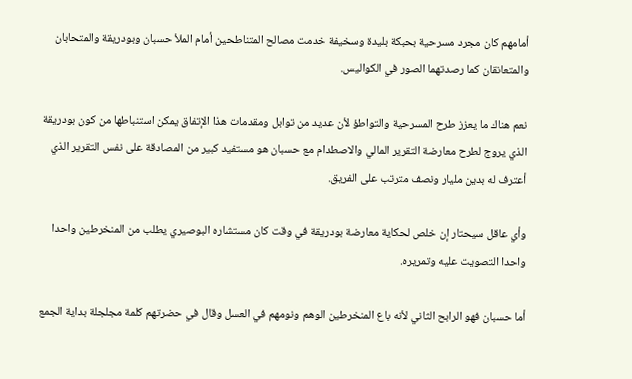أمامهم كان مجرد مسرحية بحبكة بليدة وسخيفة خدمت مصالح المتناطحين أمام الملأ حسبان وبودريقة والمتحابان والمتعانقان كما رصدتهما الصور في الكواليس.

نعم هناك ما يعزز طرح المسرحية والتواطؤ لأن عديد من توابل ومقدمات هذا الإتفاق يمكن استنباطها من كون بودريقة الذي يروج لطرح معارضة التقرير المالي والاصطدام مع حسبان هو مستفيد كبير من المصادقة على نفس التقرير الذي أعترف له بدين مليار ونصف مترتب على الفريق.

وأي عاقل سيحتار إن خلص لحكاية معارضة بودريقة في وقت كان مستشاره البوصيري يطلب من المنخرطين واحدا واحدا التصويت عليه وتمريره.

أما حسبان فهو الرابح الثاني لأنه باع المنخرطين الوهم ونومهم في العسل وقال في حضرتهم كلمة مجلجلة بداية الجمع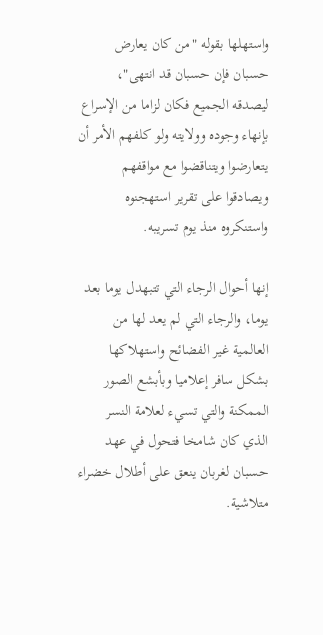واستهلها بقوله "من كان يعارض حسبان فإن حسبان قد انتهى"، ليصدقه الجميع فكان لزاما من الإسراع بإنهاء وجوده وولايته ولو كلفهم الأمر أن يتعارضوا ويتناقضوا مع مواقفهم ويصادقوا على تقرير استهجنوه واستنكروه منذ يوم تسريبه.

إنها أحوال الرجاء التي تتبهدل يوما بعد يوما، والرجاء التي لم يعد لها من العالمية غير الفضائح واستهلاكها بشكل سافر إعلاميا وبأبشع الصور الممكنة والتي تسيء لعلامة النسر الذي كان شامخا فتحول في عهد حسبان لغربان ينعق على أطلال خضراء متلاشية.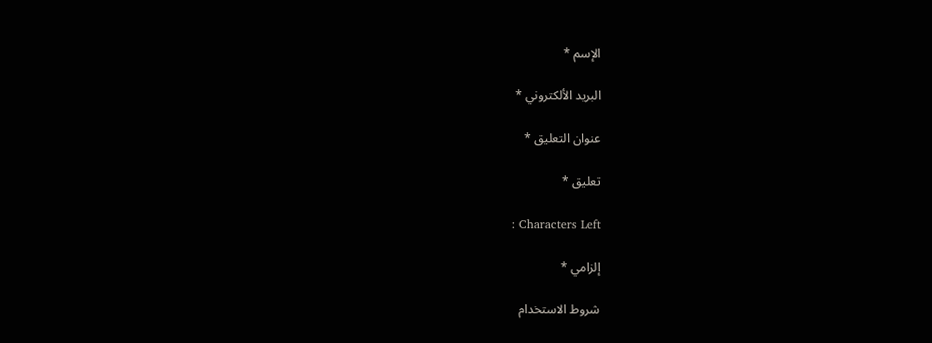الإسم *

البريد الألكتروني *

عنوان التعليق *

تعليق *

: Characters Left

إلزامي *

شروط الاستخدام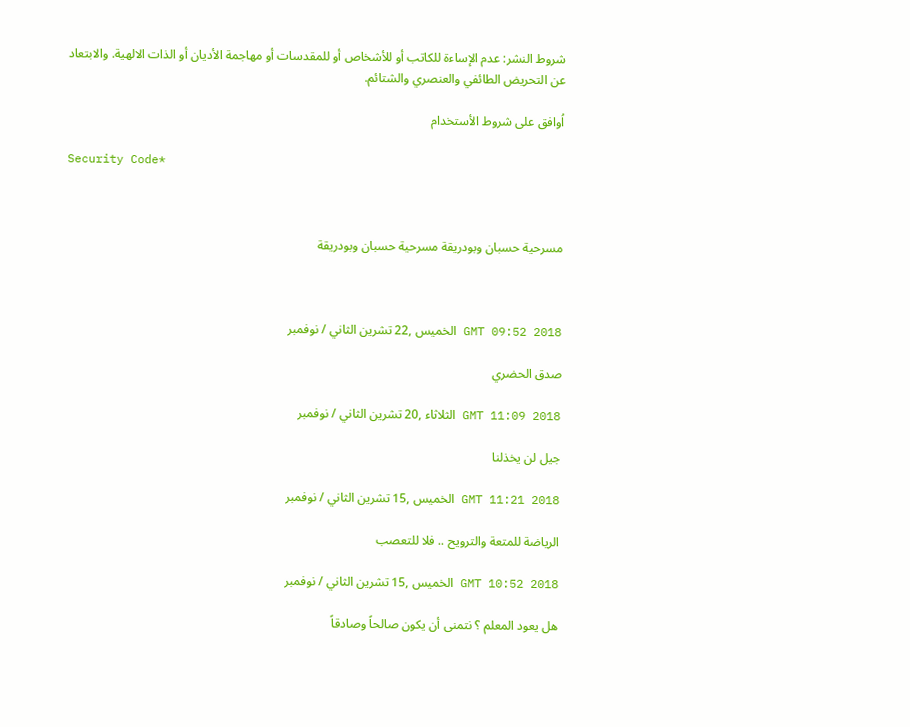شروط النشر: عدم الإساءة للكاتب أو للأشخاص أو للمقدسات أو مهاجمة الأديان أو الذات الالهية. والابتعاد عن التحريض الطائفي والعنصري والشتائم.

اُوافق على شروط الأستخدام

Security Code*



مسرحية حسبان وبودريقة مسرحية حسبان وبودريقة



GMT 09:52 2018 الخميس ,22 تشرين الثاني / نوفمبر

صدق الحضري

GMT 11:09 2018 الثلاثاء ,20 تشرين الثاني / نوفمبر

جيل لن يخذلنا

GMT 11:21 2018 الخميس ,15 تشرين الثاني / نوفمبر

الرياضة للمتعة والترويح .. فلا للتعصب

GMT 10:52 2018 الخميس ,15 تشرين الثاني / نوفمبر

هل يعود المعلم ؟ نتمنى أن يكون صالحاً وصادقاً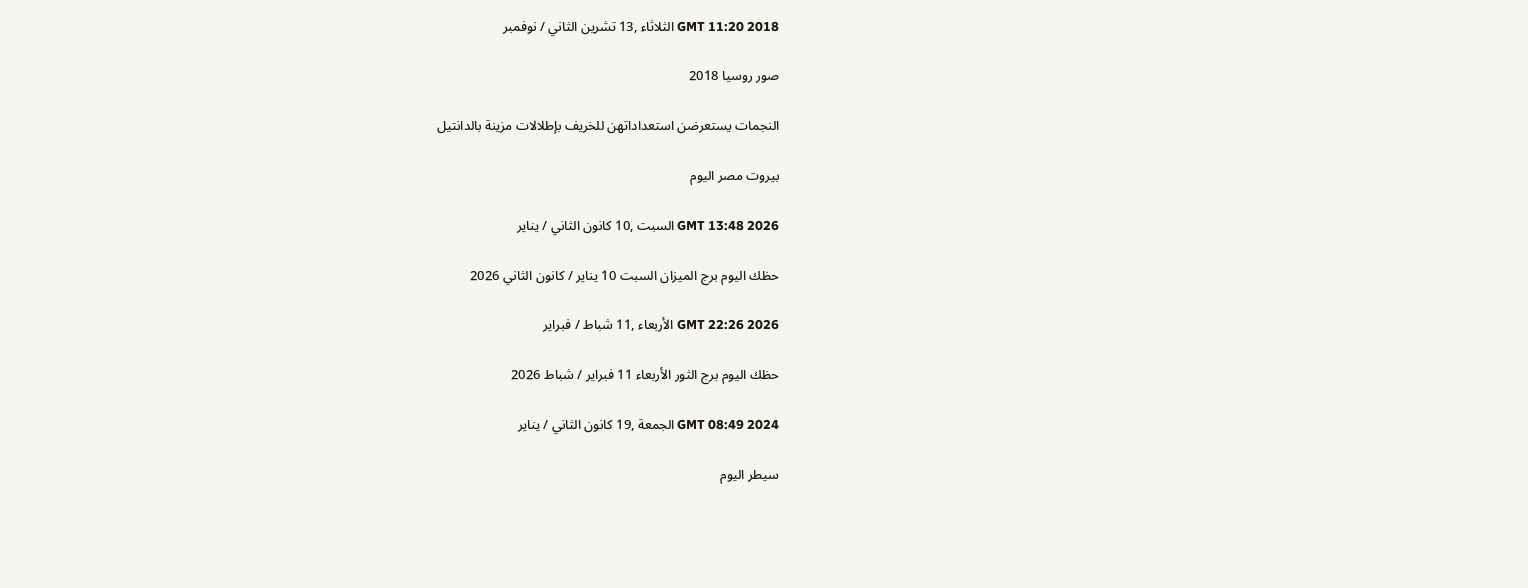GMT 11:20 2018 الثلاثاء ,13 تشرين الثاني / نوفمبر

صور روسيا 2018

النجمات يستعرضن استعداداتهن للخريف بإطلالات مزينة بالدانتيل

بيروت مصر اليوم

GMT 13:48 2026 السبت ,10 كانون الثاني / يناير

حظك اليوم برج الميزان السبت 10 يناير / كانون الثاني 2026

GMT 22:26 2026 الأربعاء ,11 شباط / فبراير

حظك اليوم برج الثور الأربعاء 11 فبراير / شباط 2026

GMT 08:49 2024 الجمعة ,19 كانون الثاني / يناير

سيطر اليوم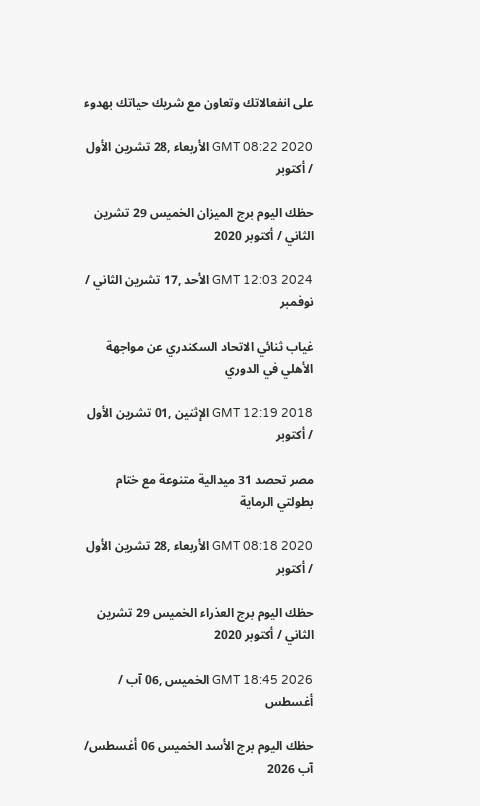على انفعالاتك وتعاون مع شريك حياتك بهدوء

GMT 08:22 2020 الأربعاء ,28 تشرين الأول / أكتوبر

حظك اليوم برج الميزان الخميس 29 تشرين الثاني / أكتوبر 2020

GMT 12:03 2024 الأحد ,17 تشرين الثاني / نوفمبر

غياب ثنائي الاتحاد السكندري عن مواجهة الأهلي في الدوري

GMT 12:19 2018 الإثنين ,01 تشرين الأول / أكتوبر

مصر تحصد 31 ميدالية متنوعة مع ختام بطولتي الرماية

GMT 08:18 2020 الأربعاء ,28 تشرين الأول / أكتوبر

حظك اليوم برج العذراء الخميس 29 تشرين الثاني / أكتوبر 2020

GMT 18:45 2026 الخميس ,06 آب / أغسطس

حظك اليوم برج الأسد الخميس 06 أغسطس/ آب 2026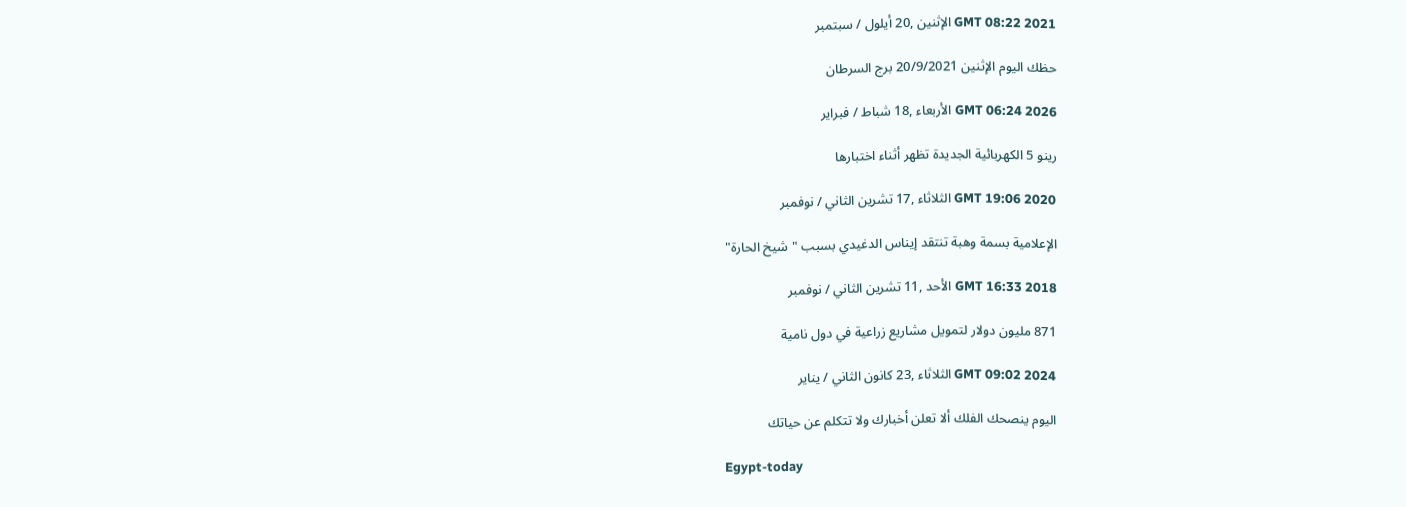GMT 08:22 2021 الإثنين ,20 أيلول / سبتمبر

حظك اليوم الإثنين 20/9/2021 برج السرطان

GMT 06:24 2026 الأربعاء ,18 شباط / فبراير

رينو 5 الكهربائية الجديدة تظهر أثناء اختبارها

GMT 19:06 2020 الثلاثاء ,17 تشرين الثاني / نوفمبر

الإعلامية بسمة وهبة تنتقد إيناس الدغيدي بسبب "شيخ الحارة"

GMT 16:33 2018 الأحد ,11 تشرين الثاني / نوفمبر

871 مليون دولار لتمويل مشاريع زراعية في دول نامية

GMT 09:02 2024 الثلاثاء ,23 كانون الثاني / يناير

اليوم ينصحك الفلك ألا تعلن أخبارك ولا تتكلم عن حياتك

Egypt-today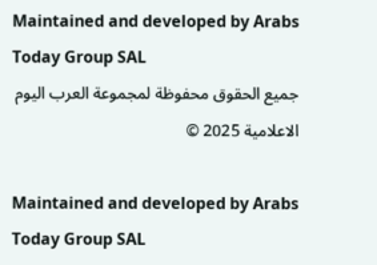Maintained and developed by Arabs Today Group SAL
جميع الحقوق محفوظة لمجموعة العرب اليوم الاعلامية 2025 ©

Maintained and developed by Arabs Today Group SAL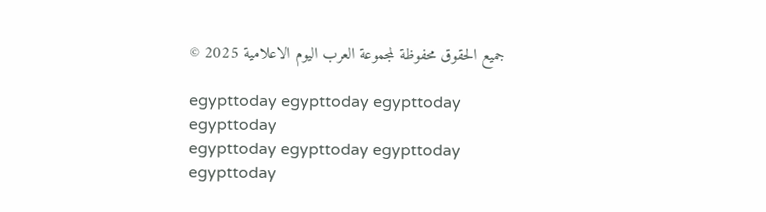جميع الحقوق محفوظة لمجموعة العرب اليوم الاعلامية 2025 ©

egypttoday egypttoday egypttoday egypttoday
egypttoday egypttoday egypttoday
egypttoday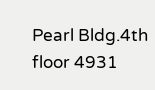Pearl Bldg.4th floor 4931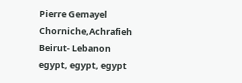Pierre Gemayel Chorniche,Achrafieh Beirut- Lebanon
egypt, egypt, egypt